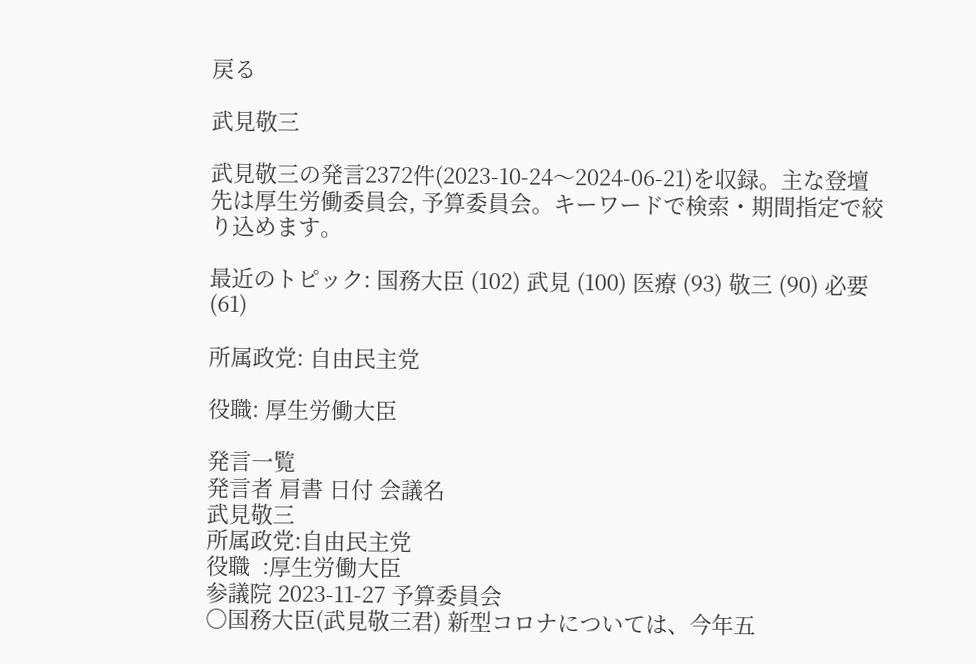戻る

武見敬三

武見敬三の発言2372件(2023-10-24〜2024-06-21)を収録。主な登壇先は厚生労働委員会, 予算委員会。キーワードで検索・期間指定で絞り込めます。

最近のトピック: 国務大臣 (102) 武見 (100) 医療 (93) 敬三 (90) 必要 (61)

所属政党: 自由民主党

役職: 厚生労働大臣

発言一覧
発言者 肩書 日付 会議名
武見敬三
所属政党:自由民主党
役職  :厚生労働大臣
参議院 2023-11-27 予算委員会
○国務大臣(武見敬三君) 新型コロナについては、今年五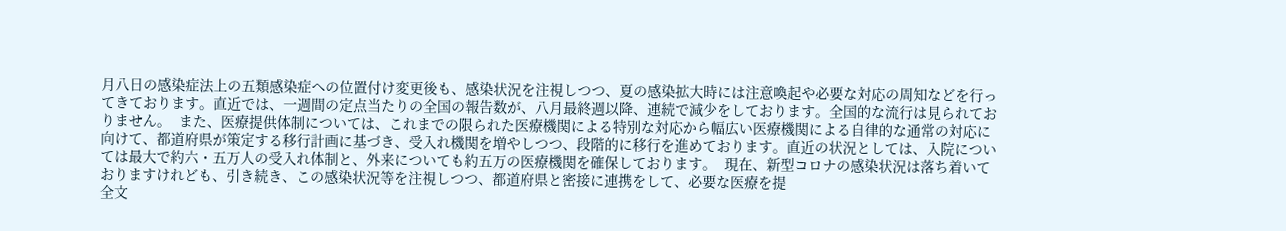月八日の感染症法上の五類感染症への位置付け変更後も、感染状況を注視しつつ、夏の感染拡大時には注意喚起や必要な対応の周知などを行ってきております。直近では、一週間の定点当たりの全国の報告数が、八月最終週以降、連続で減少をしております。全国的な流行は見られておりません。  また、医療提供体制については、これまでの限られた医療機関による特別な対応から幅広い医療機関による自律的な通常の対応に向けて、都道府県が策定する移行計画に基づき、受入れ機関を増やしつつ、段階的に移行を進めております。直近の状況としては、入院については最大で約六・五万人の受入れ体制と、外来についても約五万の医療機関を確保しております。  現在、新型コロナの感染状況は落ち着いておりますけれども、引き続き、この感染状況等を注視しつつ、都道府県と密接に連携をして、必要な医療を提
全文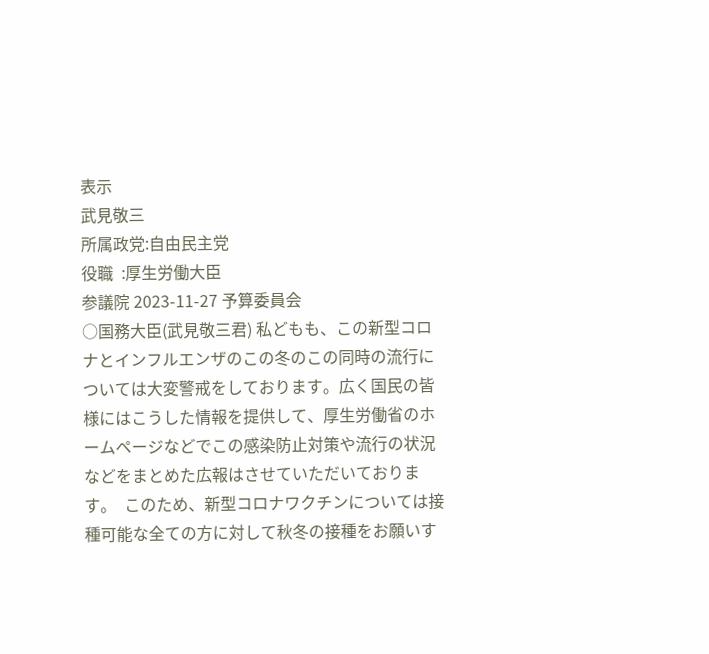表示
武見敬三
所属政党:自由民主党
役職  :厚生労働大臣
参議院 2023-11-27 予算委員会
○国務大臣(武見敬三君) 私どもも、この新型コロナとインフルエンザのこの冬のこの同時の流行については大変警戒をしております。広く国民の皆様にはこうした情報を提供して、厚生労働省のホームページなどでこの感染防止対策や流行の状況などをまとめた広報はさせていただいております。  このため、新型コロナワクチンについては接種可能な全ての方に対して秋冬の接種をお願いす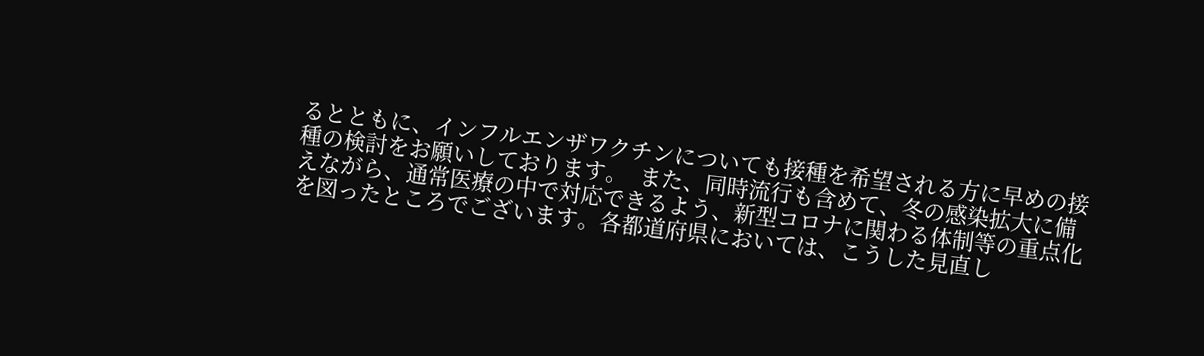るとともに、インフルエンザワクチンについても接種を希望される方に早めの接種の検討をお願いしております。  また、同時流行も含めて、冬の感染拡大に備えながら、通常医療の中で対応できるよう、新型コロナに関わる体制等の重点化を図ったところでございます。各都道府県においては、こうした見直し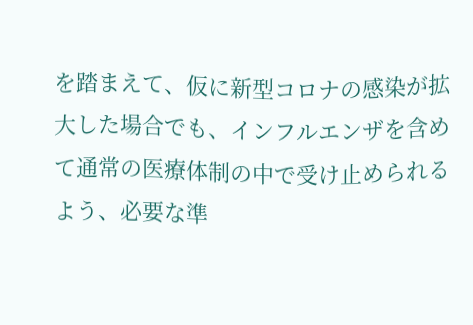を踏まえて、仮に新型コロナの感染が拡大した場合でも、インフルエンザを含めて通常の医療体制の中で受け止められるよう、必要な準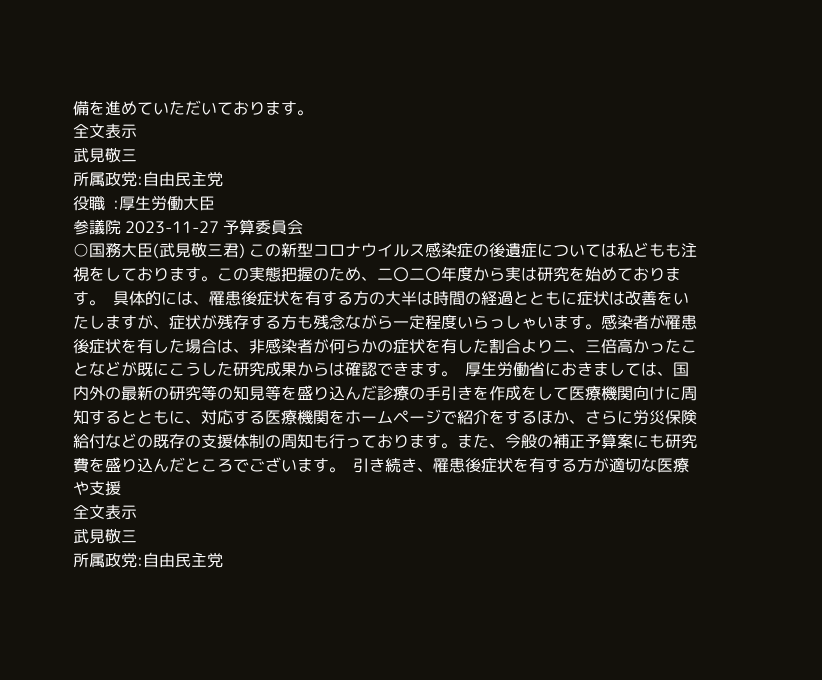備を進めていただいております。
全文表示
武見敬三
所属政党:自由民主党
役職  :厚生労働大臣
参議院 2023-11-27 予算委員会
○国務大臣(武見敬三君) この新型コロナウイルス感染症の後遺症については私どもも注視をしております。この実態把握のため、二〇二〇年度から実は研究を始めております。  具体的には、罹患後症状を有する方の大半は時間の経過とともに症状は改善をいたしますが、症状が残存する方も残念ながら一定程度いらっしゃいます。感染者が罹患後症状を有した場合は、非感染者が何らかの症状を有した割合より二、三倍高かったことなどが既にこうした研究成果からは確認できます。  厚生労働省におきましては、国内外の最新の研究等の知見等を盛り込んだ診療の手引きを作成をして医療機関向けに周知するとともに、対応する医療機関をホームページで紹介をするほか、さらに労災保険給付などの既存の支援体制の周知も行っております。また、今般の補正予算案にも研究費を盛り込んだところでございます。  引き続き、罹患後症状を有する方が適切な医療や支援
全文表示
武見敬三
所属政党:自由民主党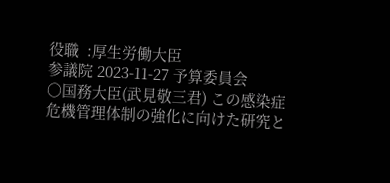役職  :厚生労働大臣
参議院 2023-11-27 予算委員会
○国務大臣(武見敬三君) この感染症危機管理体制の強化に向けた研究と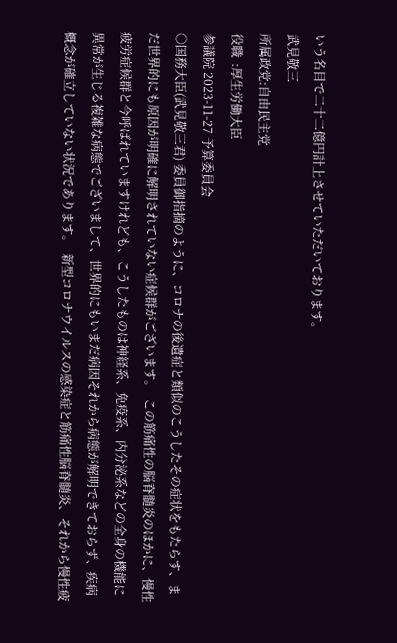いう名目で二十二億円計上させていただいております。
武見敬三
所属政党:自由民主党
役職  :厚生労働大臣
参議院 2023-11-27 予算委員会
○国務大臣(武見敬三君) 委員御指摘のように、コロナの後遺症と類似のこうしたその症状をもたらす、まだ世界的にも原因が明確に解明されていない症候群がございます。  この筋痛性の脳脊髄炎のほかに、慢性疲労症候群と今呼ばれていますけれども、こうしたものは神経系、免疫系、内分泌系などの全身の機能に異常が生じる複雑な病態でございまして、世界的にもいまだ病因それから病態が解明できておらず、疾病概念が確立していない状況であります。  新型コロナウイルスの感染症と筋痛性脳脊髄炎、それから慢性疲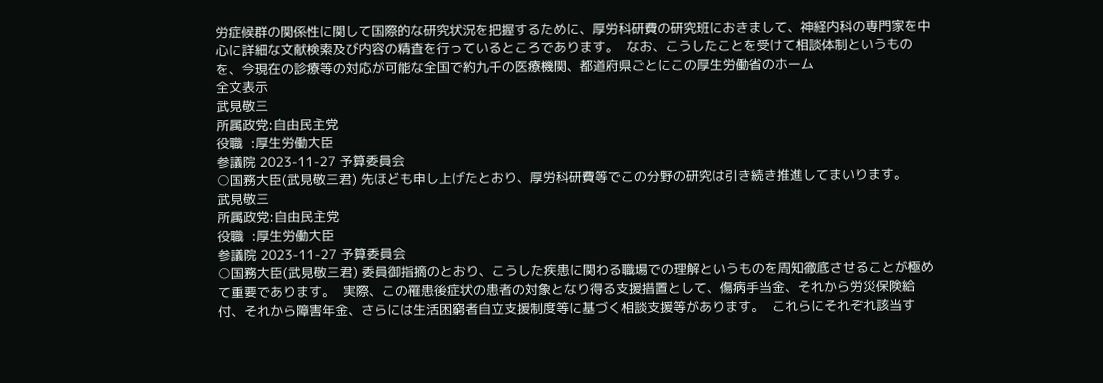労症候群の関係性に関して国際的な研究状況を把握するために、厚労科研費の研究班におきまして、神経内科の専門家を中心に詳細な文献検索及び内容の精査を行っているところであります。  なお、こうしたことを受けて相談体制というものを、今現在の診療等の対応が可能な全国で約九千の医療機関、都道府県ごとにこの厚生労働省のホーム
全文表示
武見敬三
所属政党:自由民主党
役職  :厚生労働大臣
参議院 2023-11-27 予算委員会
○国務大臣(武見敬三君) 先ほども申し上げたとおり、厚労科研費等でこの分野の研究は引き続き推進してまいります。
武見敬三
所属政党:自由民主党
役職  :厚生労働大臣
参議院 2023-11-27 予算委員会
○国務大臣(武見敬三君) 委員御指摘のとおり、こうした疾患に関わる職場での理解というものを周知徹底させることが極めて重要であります。  実際、この罹患後症状の患者の対象となり得る支援措置として、傷病手当金、それから労災保険給付、それから障害年金、さらには生活困窮者自立支援制度等に基づく相談支援等があります。  これらにそれぞれ該当す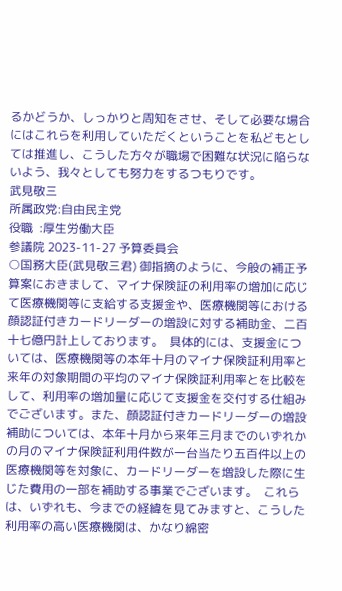るかどうか、しっかりと周知をさせ、そして必要な場合にはこれらを利用していただくということを私どもとしては推進し、こうした方々が職場で困難な状況に陥らないよう、我々としても努力をするつもりです。
武見敬三
所属政党:自由民主党
役職  :厚生労働大臣
参議院 2023-11-27 予算委員会
○国務大臣(武見敬三君) 御指摘のように、今般の補正予算案におきまして、マイナ保険証の利用率の増加に応じて医療機関等に支給する支援金や、医療機関等における顔認証付きカードリーダーの増設に対する補助金、二百十七億円計上しております。  具体的には、支援金については、医療機関等の本年十月のマイナ保険証利用率と来年の対象期間の平均のマイナ保険証利用率とを比較をして、利用率の増加量に応じて支援金を交付する仕組みでございます。また、顔認証付きカードリーダーの増設補助については、本年十月から来年三月までのいずれかの月のマイナ保険証利用件数が一台当たり五百件以上の医療機関等を対象に、カードリーダーを増設した際に生じた費用の一部を補助する事業でございます。  これらは、いずれも、今までの経緯を見てみますと、こうした利用率の高い医療機関は、かなり綿密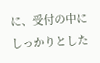に、受付の中にしっかりとした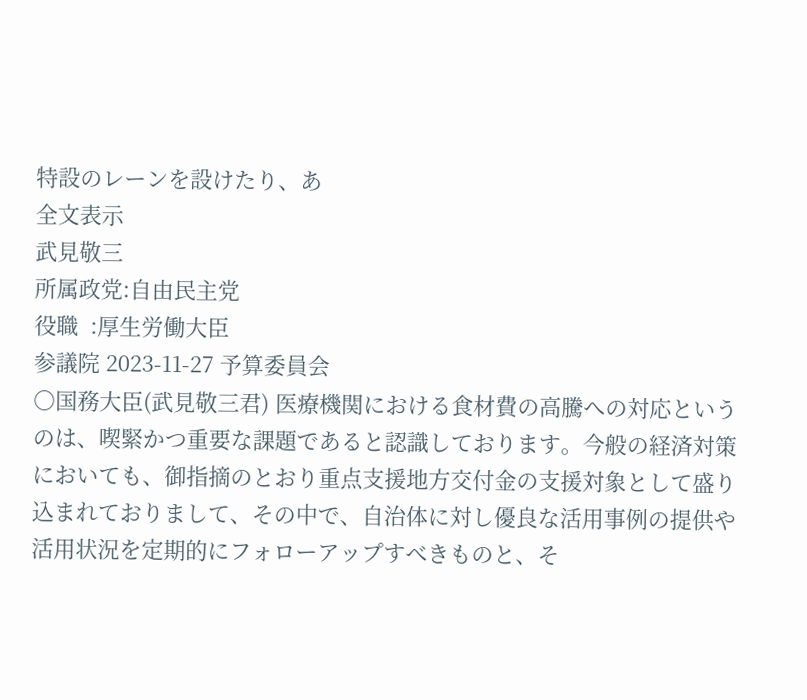特設のレーンを設けたり、あ
全文表示
武見敬三
所属政党:自由民主党
役職  :厚生労働大臣
参議院 2023-11-27 予算委員会
○国務大臣(武見敬三君) 医療機関における食材費の高騰への対応というのは、喫緊かつ重要な課題であると認識しております。今般の経済対策においても、御指摘のとおり重点支援地方交付金の支援対象として盛り込まれておりまして、その中で、自治体に対し優良な活用事例の提供や活用状況を定期的にフォローアップすべきものと、そ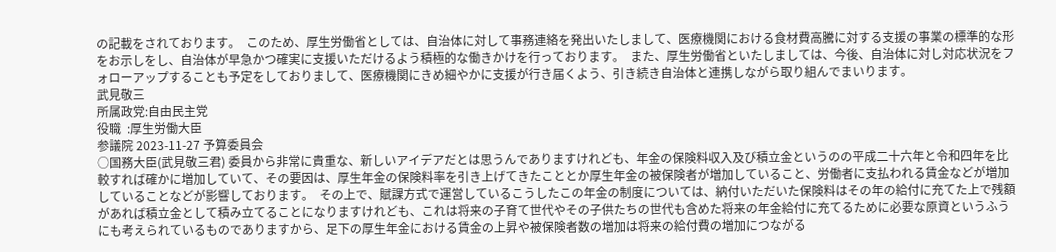の記載をされております。  このため、厚生労働省としては、自治体に対して事務連絡を発出いたしまして、医療機関における食材費高騰に対する支援の事業の標準的な形をお示しをし、自治体が早急かつ確実に支援いただけるよう積極的な働きかけを行っております。  また、厚生労働省といたしましては、今後、自治体に対し対応状況をフォローアップすることも予定をしておりまして、医療機関にきめ細やかに支援が行き届くよう、引き続き自治体と連携しながら取り組んでまいります。
武見敬三
所属政党:自由民主党
役職  :厚生労働大臣
参議院 2023-11-27 予算委員会
○国務大臣(武見敬三君) 委員から非常に貴重な、新しいアイデアだとは思うんでありますけれども、年金の保険料収入及び積立金というのの平成二十六年と令和四年を比較すれば確かに増加していて、その要因は、厚生年金の保険料率を引き上げてきたこととか厚生年金の被保険者が増加していること、労働者に支払われる賃金などが増加していることなどが影響しております。  その上で、賦課方式で運営しているこうしたこの年金の制度については、納付いただいた保険料はその年の給付に充てた上で残額があれば積立金として積み立てることになりますけれども、これは将来の子育て世代やその子供たちの世代も含めた将来の年金給付に充てるために必要な原資というふうにも考えられているものでありますから、足下の厚生年金における賃金の上昇や被保険者数の増加は将来の給付費の増加につながる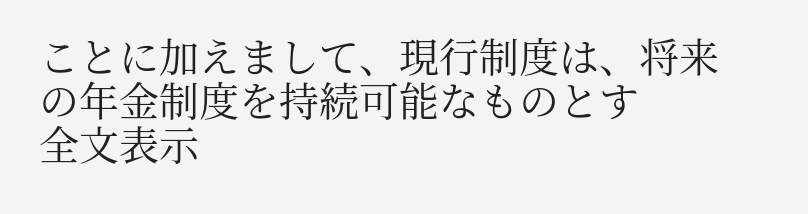ことに加えまして、現行制度は、将来の年金制度を持続可能なものとす
全文表示